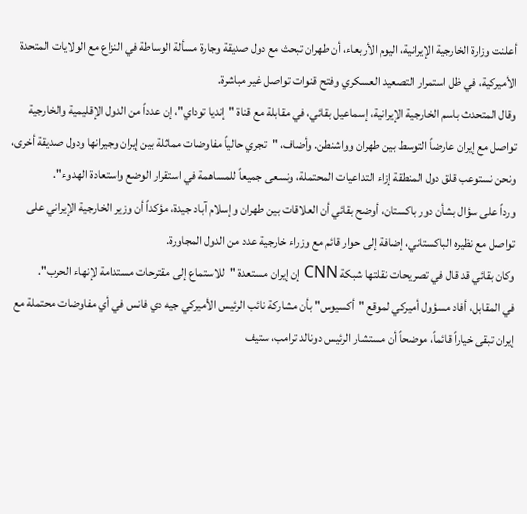أعلنت وزارة الخارجية الإيرانية، اليوم الأربعاء، أن طهران تبحث مع دول صديقة وجارة مسألة الوساطة في النزاع مع الولايات المتحدة الأميركية، في ظل استمرار التصعيد العسكري وفتح قنوات تواصل غير مباشرة.
وقال المتحدث باسم الخارجية الإيرانية، إسماعيل بقائي، في مقابلة مع قناة "إنديا توداي"، إن عدداً من الدول الإقليمية والخارجية تواصل مع إيران عارضاً التوسط بين طهران وواشنطن. وأضاف، "تجري حالياً مفاوضات مماثلة بين إيران وجيرانها ودول صديقة أخرى، ونحن نستوعب قلق دول المنطقة إزاء التداعيات المحتملة، ونسعى جميعاً للمساهمة في استقرار الوضع واستعادة الهدوء".
ورداً على سؤال بشأن دور باكستان، أوضح بقائي أن العلاقات بين طهران وإسلام آباد جيدة، مؤكداً أن وزير الخارجية الإيراني على تواصل مع نظيره الباكستاني، إضافة إلى حوار قائم مع وزراء خارجية عدد من الدول المجاورة.
وكان بقائي قد قال في تصريحات نقلتها شبكة CNN إن إيران مستعدة "للاستماع إلى مقترحات مستدامة لإنهاء الحرب".
في المقابل، أفاد مسؤول أميركي لموقع "أكسيوس" بأن مشاركة نائب الرئيس الأميركي جيه دي فانس في أي مفاوضات محتملة مع إيران تبقى خياراً قائماً، موضحاً أن مستشار الرئيس دونالد ترامب، ستيف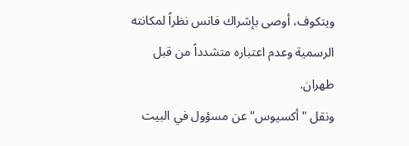ويتكوف، أوصى بإشراك فانس نظراً لمكانته الرسمية وعدم اعتباره متشدداً من قبل طهران.
ونقل "أكسيوس" عن مسؤول في البيت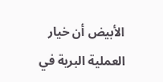الأبيض أن خيار العملية البرية في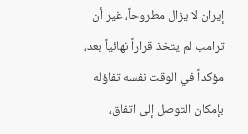إيران لا يزال مطروحاً، غير أن ترامب لم يتخذ قراراً نهائياً بعد، مؤكداً في الوقت نفسه تفاؤله بإمكان التوصل إلى اتفاق،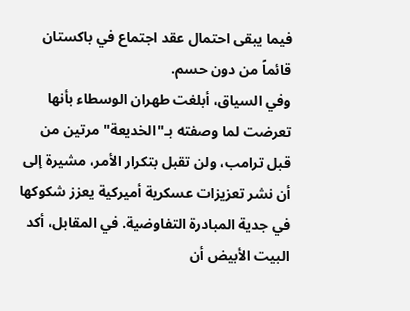فيما يبقى احتمال عقد اجتماع في باكستان قائماً من دون حسم.
وفي السياق، أبلغت طهران الوسطاء بأنها تعرضت لما وصفته بـ"الخديعة" مرتين من قبل ترامب، ولن تقبل بتكرار الأمر، مشيرة إلى أن نشر تعزيزات عسكرية أميركية يعزز شكوكها في جدية المبادرة التفاوضية. في المقابل، أكد البيت الأبيض أن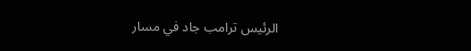الرئيس ترامب جاد في مسار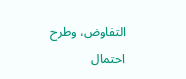التفاوض، وطرح احتمال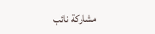مشاركة نائب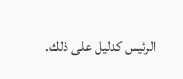الرئيس كدليل على ذلك.